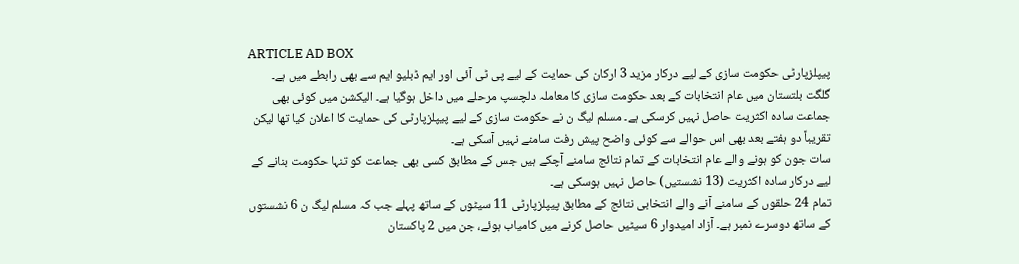ARTICLE AD BOX
پیپلزپارٹی حکومت سازی کے لیے درکار مزید 3 ارکان کی حمایت کے لیے پی ٹی آئی اور ایم ڈبلیو ایم سے بھی رابطے میں ہے۔
گلگت بلتستان میں عام انتخابات کے بعد حکومت سازی کا معاملہ دلچسپ مرحلے میں داخل ہوگیا ہے۔ الیکشن میں کوئی بھی جماعت سادہ اکثریت حاصل نہیں کرسکی ہے۔ مسلم لیگ ن نے حکومت سازی کے لیے پیپلزپارٹی کی حمایت کا اعلان کیا تھا لیکن تقریباً دو ہفتے بعد بھی اس حوالے سے کوئی واضح پیش رفت سامنے نہیں آسکی ہے۔
سات جون کو ہونے والے عام انتخابات کے تمام نتائج سامنے آچکے ہیں جس کے مطابق کسی بھی جماعت کو تنہا حکومت بنانے کے لیے درکار سادہ اکثریت (13 نشستیں) حاصل نہیں ہوسکی ہے۔
تمام 24 حلقوں کے سامنے آنے والے انتخابی نتائج کے مطابق پیپلزپارٹی 11 سیٹوں کے ساتھ پہلے جب کہ مسلم لیگ ن 6 نشستوں کے ساتھ دوسرے نمبر ہے۔ آزاد امیدوار 6 سیٹیں حاصل کرنے میں کامیاب ہوئے، جن میں 2 پاکستان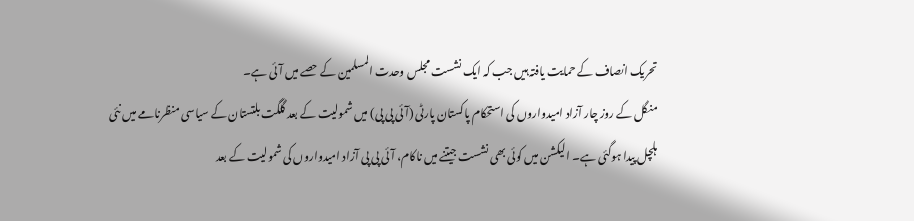تحریک انصاف کے حمایت یافتہ ہیں جب کہ ایک نشست مجلس وحدت المسلمین کے حصے میں آئی ہے۔
منگل کے روز چار آزاد امیدواروں کی استحکام پاکستان پارٹی (آئی پی پی) میں شمولیت کے بعد گلگت بلتستان کے سیاسی منظرنامے میں نئی ہلچل پیدا ہوگئی ہے۔ الیکشن میں کوئی بھی نشست جیتنے میں ناکام، آئی پی پی آزاد امیدواروں کی شمولیت کے بعد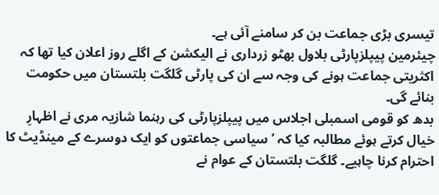تیسری بڑی جماعت بن کر سامنے آئی ہے۔
چیئرمین پیپلزپارٹی بلاول بھٹو زرداری نے الیکشن کے اگلے روز اعلان کیا تھا کہ اکثریتی جماعت ہونے کی وجہ سے ان کی پارٹی گلگت بلتستان میں حکومت بنائے گی۔
بدھ کو قومی اسمبلی اجلاس میں پیپلزپارٹی کی رہنما شازیہ مری نے اظہارِ خیال کرتے ہوئے مطالبہ کیا کہ ’سیاسی جماعتوں کو ایک دوسرے کے مینڈیٹ کا احترام کرنا چاہیے۔ گلگت بلتستان کے عوام نے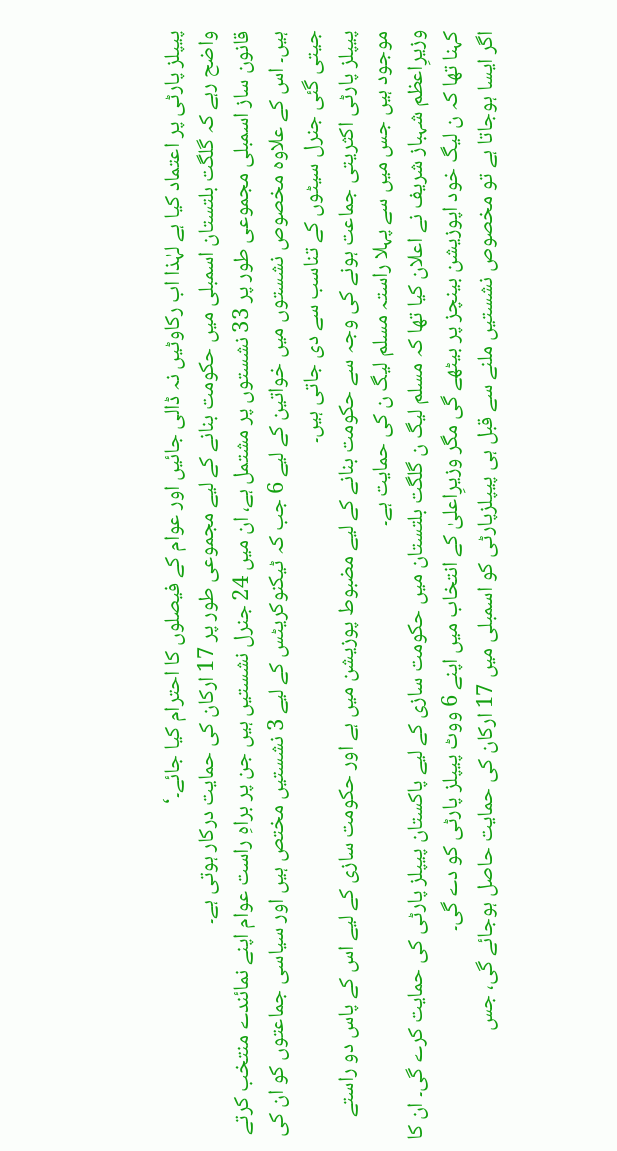پیپلز پارٹی پر اعتماد کیا ہے لہٰذا اب رکاوٹیں نہ ڈالی جائیں اور عوام کے فیصلوں کا احترام کیا جائے۔‘
واضح رہے کہ گلگت بلتستان اسمبلی میں حکومت بنانے کے لیے مجموعی طور پر 17 ارکان کی حمایت درکار ہوتی ہے۔
قانون ساز اسمبلی مجموعی طور پر 33 نشستوں پر مشتمل ہے، ان میں 24 جنرل نشستیں ہیں جن پر براہِ راست عوام اپنے نمائندے منتخب کرتے ہیں۔ اس کے علاوہ مخصوص نشستوں میں خواتین کے لیے 6 جب کہ ٹیکنوکریٹس کے لیے 3 نشستیں مختص ہیں اور سیاسی جماعتوں کو ان کی جیتی گئی جنرل سیٹوں کے تناسب سے دی جاتی ہیں۔
پیپلز پارٹی اکثریتی جماعت ہونے کی وجہ سے حکومت بنانے کے لیے مضبوط پوزیشن میں ہے اور حکومت سازی کے لیے اس کے پاس دو راستے موجود ہیں جس میں سے پہلا راستہ مسلم لیگ ن کی حمایت ہے۔
وزیرِاعظم شہباز شریف نے اعلان کیا تھا کہ مسلم لیگ ن گلگت بلتستان میں حکومت سازی کے لیے پاکستان پیپلز پارٹی کی حمایت کرے گی۔ ان کا کہنا تھا کہ ن لیگ خود اپوزیشن بینچز پر بیٹھے گی مگر وزیرِاعلیٰ کے انتخاب میں اپنے 6 ووٹ پیپلز پارٹی کو دے گی۔
اگر ایسا ہوجاتا ہے تو مخصوص نشستیں ملنے سے قبل ہی پیپلزپارٹی کو اسمبلی میں 17 ارکان کی حمایت حاصل ہوجائے گی، جس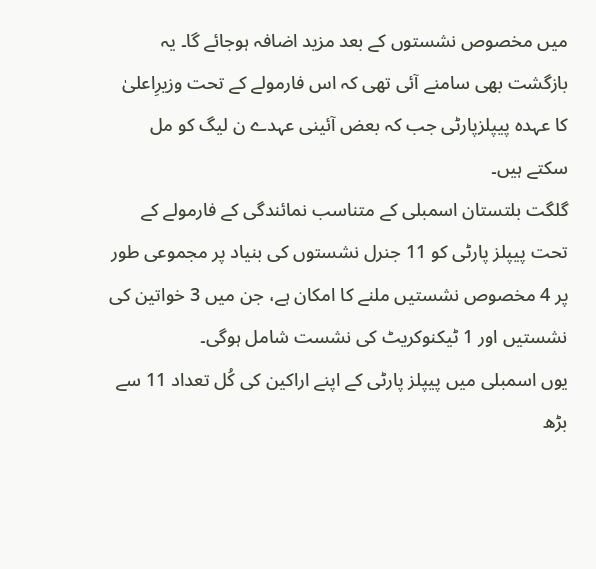میں مخصوص نشستوں کے بعد مزید اضافہ ہوجائے گا۔ یہ بازگشت بھی سامنے آئی تھی کہ اس فارمولے کے تحت وزیرِاعلیٰ کا عہدہ پیپلزپارٹی جب کہ بعض آئینی عہدے ن لیگ کو مل سکتے ہیں۔
گلگت بلتستان اسمبلی کے متناسب نمائندگی کے فارمولے کے تحت پیپلز پارٹی کو 11 جنرل نشستوں کی بنیاد پر مجموعی طور پر 4 مخصوص نشستیں ملنے کا امکان ہے، جن میں 3 خواتین کی نشستیں اور 1 ٹیکنوکریٹ کی نشست شامل ہوگی۔
یوں اسمبلی میں پیپلز پارٹی کے اپنے اراکین کی کُل تعداد 11 سے بڑھ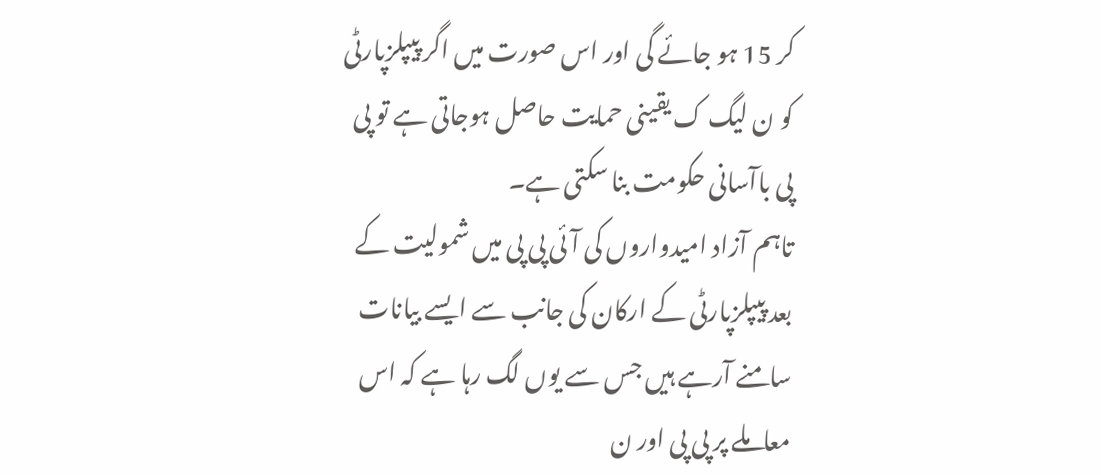کر 15 ہو جائے گی اور اس صورت میں اگر پیپلزپارٹی کو ن لیگ ک یقینی حمایت حاصل ہوجاتی ہے تو پی پی باآسانی حکومت بنا سکتی ہے۔
تاہم آزاد امیدواروں کی آئی پی پی میں شمولیت کے بعد پیپلزپارٹی کے ارکان کی جانب سے ایسے بیانات سامنے آرہے ہیں جس سے یوں لگ رہا ہے کہ اس معاملے پر پی پی اور ن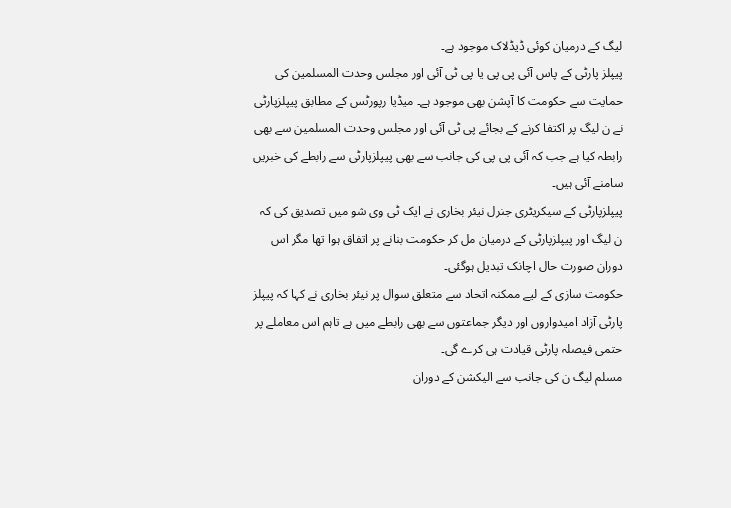لیگ کے درمیان کوئی ڈیڈلاک موجود ہے۔
پیپلز پارٹی کے پاس آئی پی پی یا پی ٹی آئی اور مجلس وحدت المسلمین کی حمایت سے حکومت کا آپشن بھی موجود ہے۔ میڈیا رپورٹس کے مطابق پیپلزپارٹی نے ن لیگ پر اکتفا کرنے کے بجائے پی ٹی آئی اور مجلس وحدت المسلمین سے بھی رابطہ کیا ہے جب کہ آئی پی پی کی جانب سے بھی پیپلزپارٹی سے رابطے کی خبریں سامنے آئی ہیں۔
پیپلزپارٹی کے سیکریٹری جنرل نیئر بخاری نے ایک ٹی وی شو میں تصدیق کی کہ ن لیگ اور پیپلزپارٹی کے درمیان مل کر حکومت بنانے پر اتفاق ہوا تھا مگر اس دوران صورت حال اچانک تبدیل ہوگئی۔
حکومت سازی کے لیے ممکنہ اتحاد سے متعلق سوال پر نیئر بخاری نے کہا کہ پیپلز پارٹی آزاد امیدواروں اور دیگر جماعتوں سے بھی رابطے میں ہے تاہم اس معاملے پر حتمی فیصلہ پارٹی قیادت ہی کرے گی۔
مسلم لیگ ن کی جانب سے الیکشن کے دوران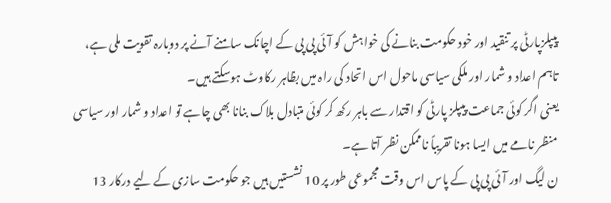پیپلزپارٹی پر تنقید اور خود حکومت بنانے کی خواہش کو آئی پی پی کے اچانک سامنے آنے پر دوبارہ تقویت ملی ہے، تاہم اعداد و شمار اور ملکی سیاسی ماحول اس اتحاد کی راہ میں بظاہر رکاوٹ ہوسکتے ہیں۔
یعنی اگر کوئی جماعت پیپلز پارٹی کو اقتدار سے باہر رکھ کر کوئی متبادل بلاک بنانا بھی چاہے تو اعداد و شمار اور سیاسی منظر نامے میں ایسا ہونا تقریباً ناممکن نظر آتا ہے۔
ن لیگ اور آئی پی پی کے پاس اس وقت مجموعی طور پر 10 نشستیں ہیں جو حکومت سازی کے لیے درکار 13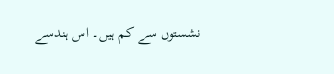نشستوں سے کم ہیں۔ اس ہندسے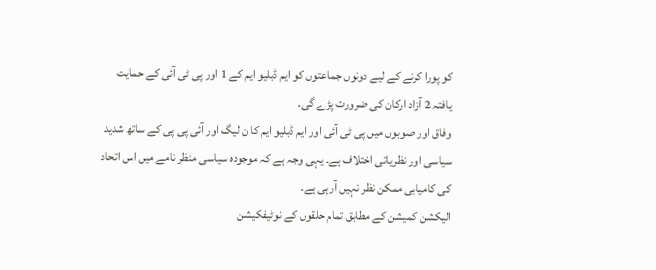کو پورا کرنے کے لیے دونوں جماعتوں کو ایم ڈبلیو ایم کے 1 اور پی ٹی آئی کے حمایت یافتہ 2 آزاد ارکان کی ضرورت پڑے گی۔
وفاق اور صوبوں میں پی ٹی آئی اور ایم ڈبلیو ایم کا ن لیگ اور آئی پی پی کے ساتھ شدید سیاسی اور نظریاتی اختلاف ہے۔ یہی وجہ ہے کہ موجودہ سیاسی منظر نامے میں اس اتحاد کی کامیابی ممکن نظر نہیں آرہی ہے۔
الیکشن کمیشن کے مطابق تمام حلقوں کے نوٹیفکیشن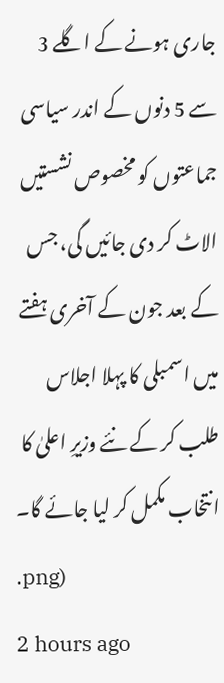جاری ہونے کے اگلے 3 سے 5 دنوں کے اندر سیاسی جماعتوں کو مخصوص نشستیں الاٹ کر دی جائیں گی، جس کے بعد جون کے آخری ہفتے میں اسمبلی کا پہلا اجلاس طلب کر کے نئے وزیرِ اعلیٰ کا انتخاب مکمل کر لیا جائے گا۔
.png)
2 hours ago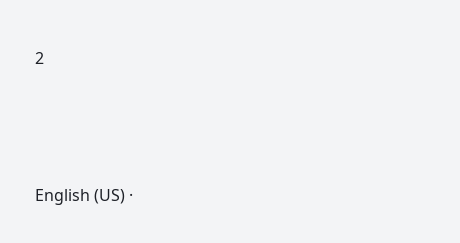2




English (US) ·